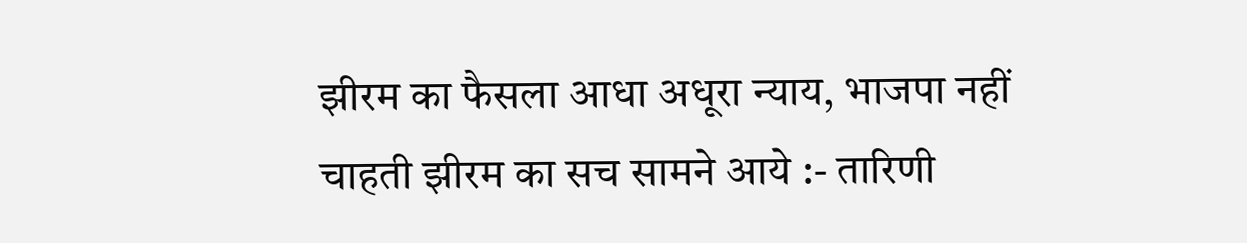झीरम का फैसला आधा अधूरा न्याय, भाजपा नहीं चाहती झीरम का सच सामने आये :- तारिणी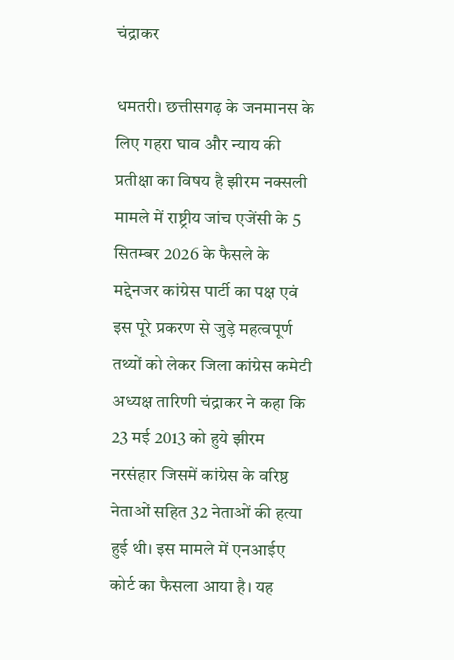चंद्राकर

धमतरी। छत्तीसगढ़ के जनमानस के लिए गहरा घाव और न्याय की प्रतीक्षा का विषय है झीरम नक्सली मामले में राष्ट्रीय जांच एजेंसी के 5 सितम्बर 2026 के फैसले के मद्देनजर कांग्रेस पार्टी का पक्ष एवं इस पूरे प्रकरण से जुड़े महत्वपूर्ण तथ्यों को लेकर जिला कांग्रेस कमेटी अध्यक्ष तारिणी चंद्राकर ने कहा कि 23 मई 2013 को हुये झीरम नरसंहार जिसमें कांग्रेस के वरिष्ठ नेताओं सहित 32 नेताओं की हत्या हुई थी। इस मामले में एनआईए कोर्ट का फैसला आया है। यह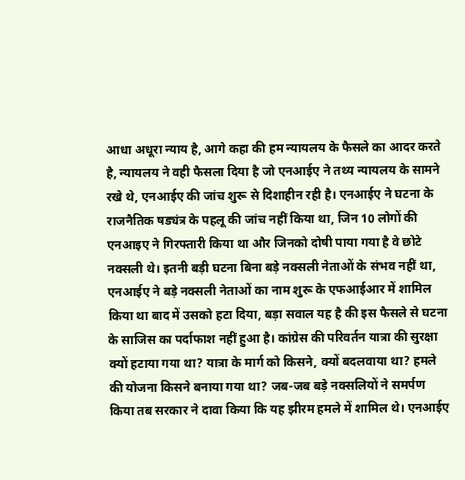आधा अधूरा न्याय है, आगे कहा की हम न्यायलय के फैसले का आदर करते है, न्यायलय ने वही फैसला दिया है जो एनआईए ने तथ्य न्यायलय के सामने रखे थे, एनआईए की जांच शुरू से दिशाहीन रही है। एनआईए ने घटना के राजनैतिक षड्यंत्र के पहलू की जांच नहीं किया था, जिन 10 लोगों की एनआइए ने गिरफ्तारी किया था और जिनको दोषी पाया गया है वे छोटे नक्सली थे। इतनी बड़ी घटना बिना बड़े नक्सली नेताओं के संभव नहीं था, एनआईए ने बड़े नक्सली नेताओं का नाम शुरू के एफआईआर में शामिल किया था बाद में उसको हटा दिया, बड़ा सवाल यह है की इस फैसले से घटना के साजिस का पर्दाफाश नहीं हुआ है। कांग्रेस की परिवर्तन यात्रा की सुरक्षा क्यों हटाया गया था? यात्रा के मार्ग को किसने, क्यों बदलवाया था? हमले की योजना किसने बनाया गया था? जब-जब बड़े नक्सलियों ने समर्पण किया तब सरकार ने दावा किया कि यह झीरम हमले में शामिल थे। एनआईए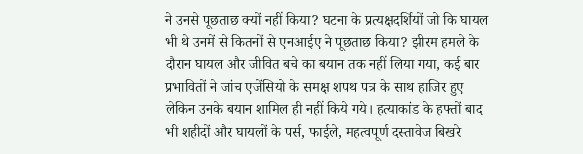ने उनसे पूछताछ क्यों नहीं किया? घटना के प्रत्यक्षदर्शियों जो कि घायल भी थे उनमें से कितनों से एनआईए ने पूछताछ किया? झीरम हमले के दौरान घायल और जीवित बचे का बयान तक नहीं लिया गया, कई बार प्रभावितों ने जांच एजेंसियो के समक्ष शपथ पत्र के साथ हाजिर हुए लेकिन उनके बयान शामिल ही नहीं किये गये। हत्याकांड के हफ्तों बाद भी शहीदों और घायलों के पर्स, फाईले, महत्वपूर्ण दस्तावेज बिखरे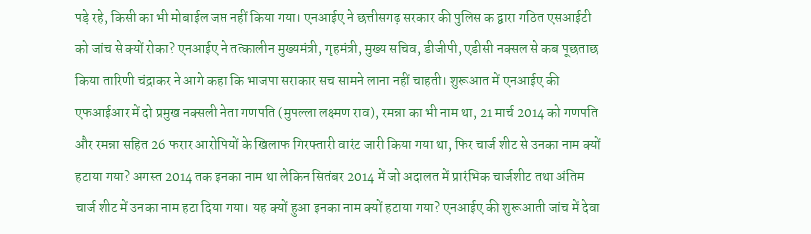पड़े रहे, किसी का भी मोबाईल जप्त नहीं किया गया। एनआईए ने छत्तीसगढ़ सरकार की पुलिस क द्वारा गठित एसआईटी को जांच से क्यों रोका? एनआईए ने तत्कालीन मुख्यमंत्री, गृहमंत्री, मुख्य सचिव, डीजीपी, एडीसी नक्सल से कब पूछताछ किया तारिणी चंद्राकर ने आगे कहा कि भाजपा सराकार सच सामने लाना नहीं चाहती। शुरूआत में एनआईए की एफआईआर में दो प्रमुख नक्सली नेता गणपति (मुपल्ला लक्ष्मण राव), रमन्ना का भी नाम था, 21 मार्च 2014 को गणपति और रमन्ना सहित 26 फरार आरोपियों के खिलाफ गिरफ्तारी वारंट जारी किया गया था, फिर चार्ज शीट से उनका नाम क्यों हटाया गया? अगस्त 2014 तक इनका नाम था लेकिन सितंबर 2014 में जो अदालत में प्रारंभिक चार्जशीट तथा अंतिम चार्ज शीट में उनका नाम हटा दिया गया। यह क्यों हुआ इनका नाम क्यों हटाया गया? एनआईए की शुरूआती जांच में देवा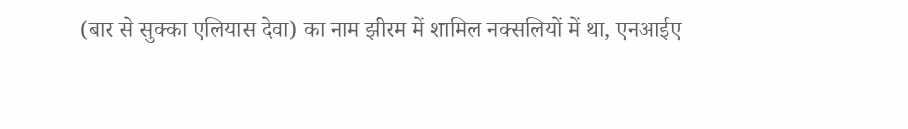(बार से सुक्का एलियास देवा) का नाम झीरम में शामिल नक्सलियों में था, एनआईए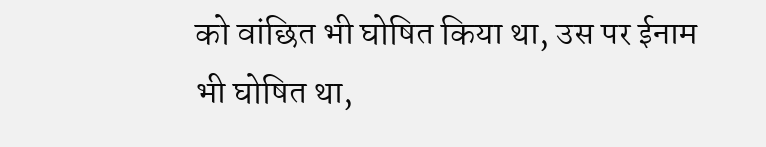को वांछित भी घोषित किया था, उस पर ईनाम भी घोषित था,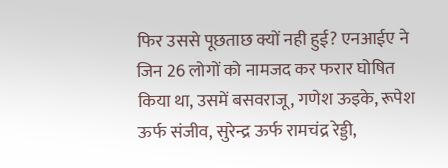फिर उससे पूछताछ क्यों नही हुई? एनआईए ने जिन 26 लोगों को नामजद कर फरार घोषित किया था, उसमें बसवराजू, गणेश ऊइके, रूपेश ऊर्फ संजीव, सुरेन्द्र ऊर्फ रामचंद्र रेड्डी,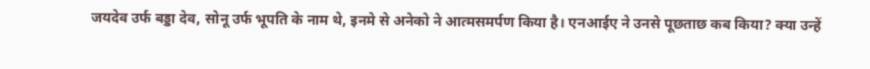जयदेव उर्फ बड्डा देव, सोनू उर्फ भूपति के नाम थे, इनमे से अनेको ने आत्मसमर्पण किया है। एनआईए ने उनसे पूछताछ कब किया? क्या उन्हें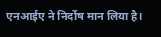एनआईए ने निर्दोष मान लिया है।